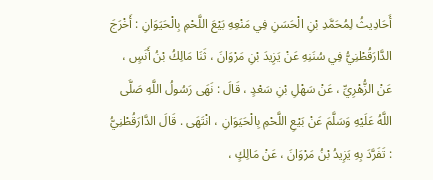أَحَادِيثُ لِمُحَمَّدِ بْنِ الْحَسَنِ فِي مَنْعِهِ بَيْعَ اللَّحْمِ بِالْحَيَوَانِ : أَخْرَجَ الدَّارَقُطْنِيُّ فِي سُنَنِهِ عَنْ يَزِيدَ بْنِ مَرْوَانَ ، ثَنَا مَالِكُ بْنُ أَنَسٍ ، عَنْ الزُّهْرِيِّ ، عَنْ سَهْلِ بْنِ سَعْدٍ ، قَالَ : نَهَى رَسُولُ اللَّهِ صَلَّى اللَّهُ عَلَيْهِ وَسَلَّمَ عَنْ بَيْعِ اللَّحْمِ بِالْحَيَوَانِ ، انْتَهَى . قَالَ الدَّارَقُطْنِيُّ : تَفَرَّدَ بِهِ يَزِيدُ بْنُ مَرْوَانَ ، عَنْ مَالِكٍ ،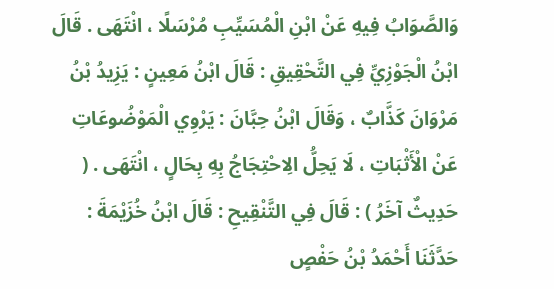وَالصَّوَابُ فِيهِ عَنْ ابْنِ الْمُسَيِّبِ مُرْسَلًا ، انْتَهَى . قَالَ ابْنُ الْجَوْزِيِّ فِي التَّحْقِيقِ : قَالَ ابْنُ مَعِينٍ : يَزِيدُ بْنُ مَرْوَانَ كَذَّابٌ ، وَقَالَ ابْنُ حِبَّانَ : يَرْوِي الْمَوْضُوعَاتِ عَنْ الْأَثْبَاتِ ، لَا يَحِلُّ الِاحْتِجَاجُ بِهِ بِحَالٍ ، انْتَهَى . ( حَدِيثٌ آخَرُ ) : قَالَ فِي التَّنْقِيحِ : قَالَ ابْنُ خُزَيْمَةَ : حَدَّثَنَا أَحْمَدُ بْنُ حَفْصٍ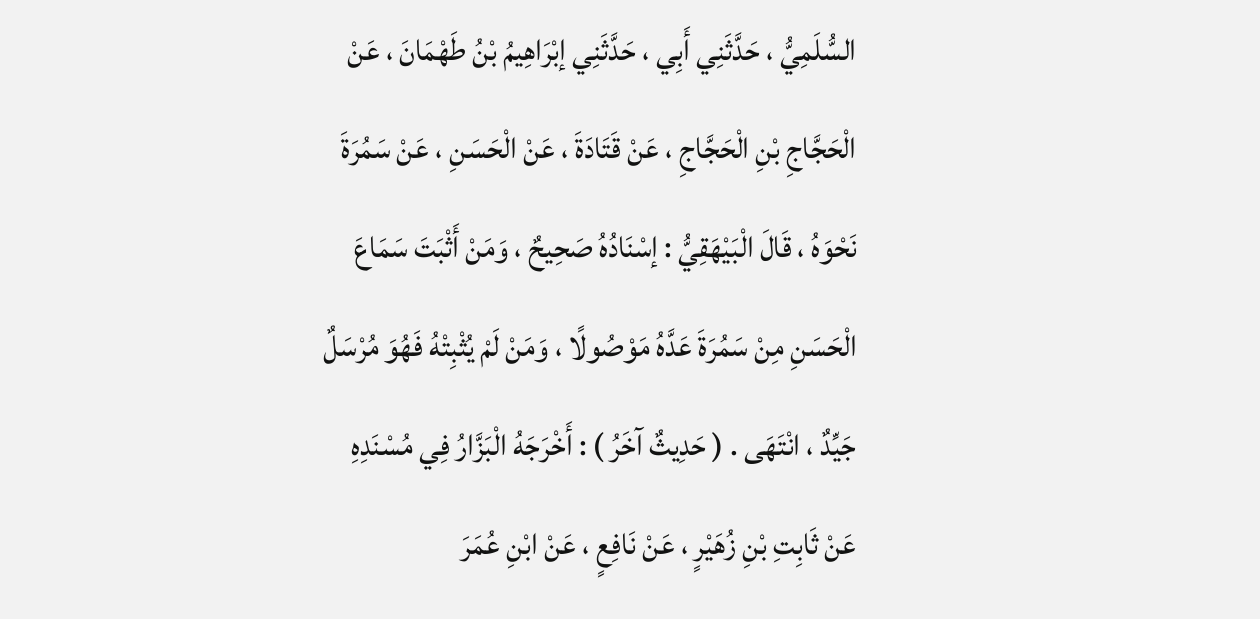السُّلَمِيُّ ، حَدَّثَنِي أَبِي ، حَدَّثَنِي إبْرَاهِيمُ بْنُ طَهْمَانَ ، عَنْ الْحَجَّاجِ بْنِ الْحَجَّاجِ ، عَنْ قَتَادَةَ ، عَنْ الْحَسَنِ ، عَنْ سَمُرَةَ نَحْوَهُ ، قَالَ الْبَيْهَقِيُّ : إسْنَادُهُ صَحِيحٌ ، وَمَنْ أَثْبَتَ سَمَاعَ الْحَسَنِ مِنْ سَمُرَةَ عَدَّهُ مَوْصُولًا ، وَمَنْ لَمْ يُثْبِتْهُ فَهُوَ مُرْسَلٌ جَيِّدٌ ، انْتَهَى . ( حَدِيثٌ آخَرُ ) : أَخْرَجَهُ الْبَزَّارُ فِي مُسْنَدِهِ عَنْ ثَابِتِ بْنِ زُهَيْرٍ ، عَنْ نَافِعٍ ، عَنْ ابْنِ عُمَرَ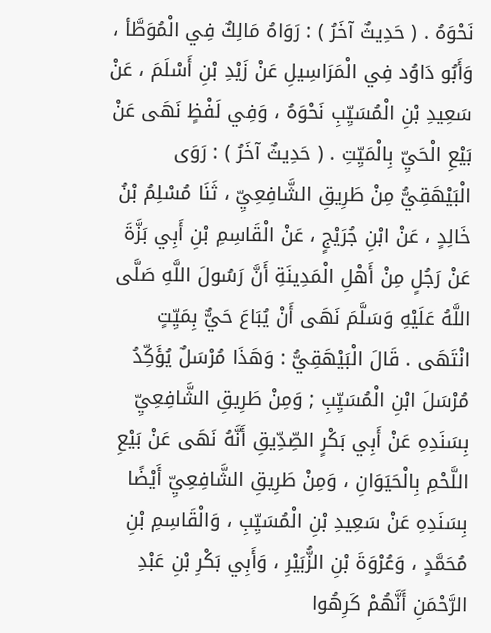نَحْوَهُ . ( حَدِيثٌ آخَرُ ) : رَوَاهُ مَالِكٌ فِي الْمُوَطَّأ ، وَأَبُو دَاوُد فِي الْمَرَاسِيلِ عَنْ زَيْدِ بْنِ أَسْلَمَ ، عَنْ سَعِيدِ بْنِ الْمُسَيِّبِ نَحْوَهُ ، وَفِي لَفْظٍ نَهَى عَنْ بَيْعِ الْحَيِّ بِالْمَيِّتِ . ( حَدِيثٌ آخَرُ ) : رَوَى الْبَيْهَقِيُّ مِنْ طَرِيقِ الشَّافِعِيِّ ، ثَنَا مُسْلِمُ بْنُ خَالِدٍ ، عَنْ ابْنِ جُرَيْجٍ ، عَنْ الْقَاسِمِ بْنِ أَبِي بَزَّةَ عَنْ رَجُلٍ مِنْ أَهْلِ الْمَدِينَةِ أَنَّ رَسُولَ اللَّهِ صَلَّى اللَّهُ عَلَيْهِ وَسَلَّمَ نَهَى أَنْ يُبَاعَ حَيٌّ بِمَيِّتٍ انْتَهَى . قَالَ الْبَيْهَقِيُّ : وَهَذَا مُرْسَلٌ يُؤَكِّدُ مُرْسَلَ ابْنِ الْمُسَيِّبِ ; وَمِنْ طَرِيقِ الشَّافِعِيِّ بِسَنَدِهِ عَنْ أَبِي بَكْرٍ الصِّدِّيقِ أَنَّهُ نَهَى عَنْ بَيْعِ اللَّحْمِ بِالْحَيَوَانِ ، وَمِنْ طَرِيقِ الشَّافِعِيِّ أَيْضًا بِسَنَدِهِ عَنْ سَعِيدِ بْنِ الْمُسَيِّبِ ، وَالْقَاسِمِ بْنِ مُحَمَّدٍ ، وَعُرْوَةَ بْنِ الزُّبَيْرِ ، وَأَبِي بَكْرِ بْنِ عَبْدِ الرَّحْمَنِ أَنَّهُمْ كَرِهُوا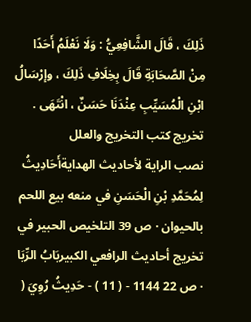ذَلِكَ ، قَالَ الشَّافِعِيُّ : وَلَا نَعْلَمُ أَحَدًا مِنْ الصَّحَابَةِ قَالَ بِخِلَافِ ذَلِكَ ، وإرْسَالُ ابْنِ الْمُسَيِّبِ عِنْدَنَا حَسَنٌ ، انْتَهَى .
تخريج كتب التخريج والعلل
نصب الراية لأحاديث الهدايةأَحَادِيثُ لِمُحَمَّدِ بْنِ الْحَسَنِ في منعه بيع اللحم بالحيوان · ص 39 التلخيص الحبير في تخريج أحاديث الرافعي الكبيربَابُ الرِّبَا · ص 22 1144 - ( 11 ) - حَدِيثُ رُوِيَ (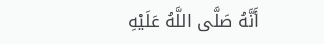أَنَّهُ صَلَّى اللَّهُ عَلَيْهِ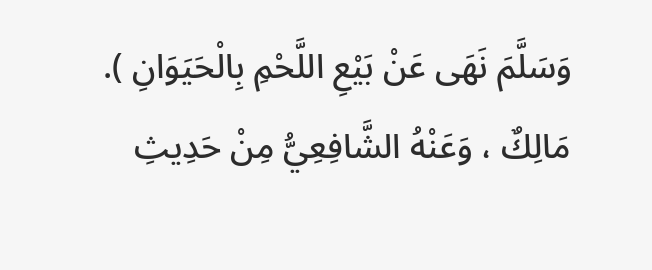وَسَلَّمَ نَهَى عَنْ بَيْعِ اللَّحْمِ بِالْحَيَوَانِ ). مَالِكٌ ، وَعَنْهُ الشَّافِعِيُّ مِنْ حَدِيثِ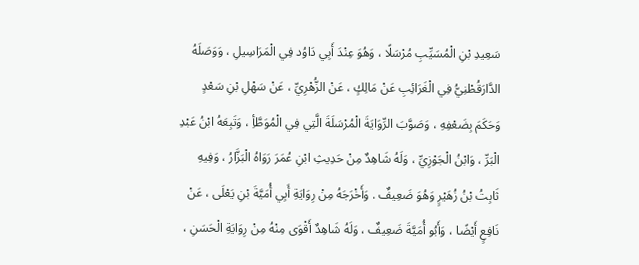سَعِيدِ بْنِ الْمُسَيِّبِ مُرْسَلًا ، وَهُوَ عِنْدَ أَبِي دَاوُد فِي الْمَرَاسِيلِ ، وَوَصَلَهُ الدَّارَقُطْنِيُّ فِي الْغَرَائِبِ عَنْ مَالِكٍ ، عَنْ الزُّهْرِيِّ ، عَنْ سَهْلِ بْنِ سَعْدٍ وَحَكَمَ بِضَعْفِهِ ، وَصَوَّبَ الرِّوَايَةَ الْمُرْسَلَةَ الَّتِي فِي الْمُوَطَّأِ ، وَتَبِعَهُ ابْنُ عَبْدِ الْبَرِّ ، وَابْنُ الْجَوْزِيِّ ، وَلَهُ شَاهِدٌ مِنْ حَدِيثِ ابْنِ عُمَرَ رَوَاهُ الْبَزَّارُ ، وَفِيهِ ثَابِتُ بْنُ زُهَيْرٍ وَهُوَ ضَعِيفٌ . وَأَخْرَجَهُ مِنْ رِوَايَةِ أَبِي أُمَيَّةَ بْنِ يَعْلَى ، عَنْ نَافِعٍ أَيْضًا ، وَأَبُو أُمَيَّةَ ضَعِيفٌ ، وَلَهُ شَاهِدٌ أَقْوَى مِنْهُ مِنْ رِوَايَةِ الْحَسَنِ ،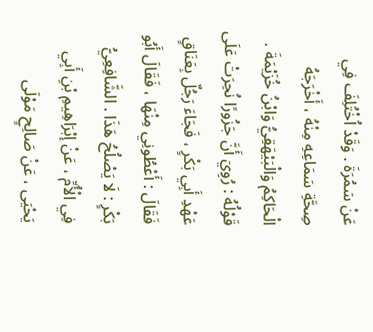عَنْ سَمُرَةَ . وَقَدْ اُخْتُلِفَ فِي صِحَّةِ سَمَاعِهِ مِنْهُ ، أَخْرَجَهُ الْحَاكِمُ وَالْبَيْهَقِيُّ وَابْنُ خُزَيْمَةَ . قَوْلُهُ : رُوِيَ أَنَّ جَزُورًا نُحِرَتْ عَلَى عَهْدِ أَبِي بَكْرٍ ، فَجَاءَ رَجُلٌ بِعَنَاقٍ فَقَالَ : أَعْطُونِي مِنْهَا ، فَقَالَ أَبُو بَكْرٍ : لَا يَصْلُحُ هَذَا . الشَّافِعِيُّ فِي الْأُمِّ ، عَنْ إبْرَاهِيمِ بْنِ أَبِي يَحْيَى ، عَنْ صَالِحٍ مَوْلَى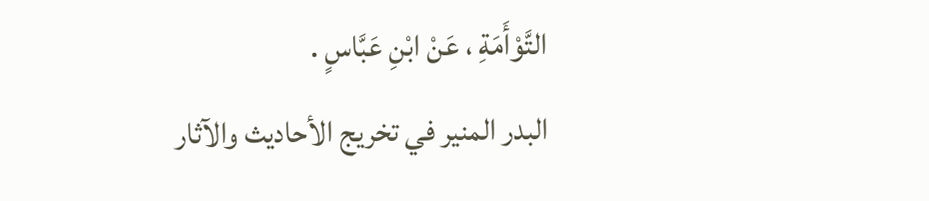التَّوْأَمَةِ ، عَنْ ابْنِ عَبَّاسٍ .
البدر المنير في تخريج الأحاديث والآثار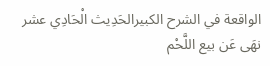الواقعة في الشرح الكبيرالحَدِيث الْحَادِي عشر نهَى عَن بيع اللَّحْم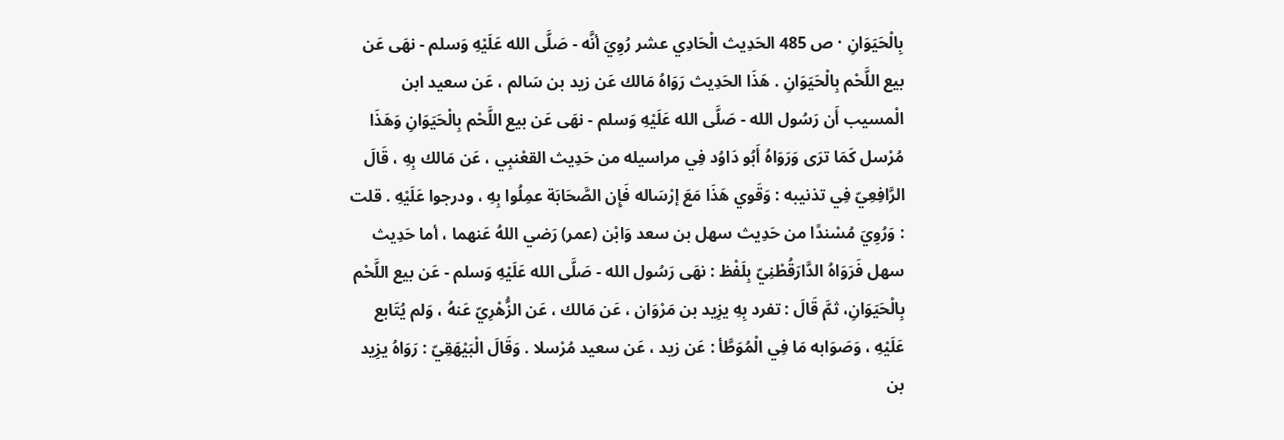بِالْحَيَوَانِ · ص 485 الحَدِيث الْحَادِي عشر رُوِيَ أنَّه - صَلَّى الله عَلَيْهِ وَسلم - نهَى عَن بيع اللَّحْم بِالْحَيَوَانِ . هَذَا الحَدِيث رَوَاهُ مَالك عَن زيد بن سَالم ، عَن سعيد ابن الْمسيب أَن رَسُول الله - صَلَّى الله عَلَيْهِ وَسلم - نهَى عَن بيع اللَّحْم بِالْحَيَوَانِ وَهَذَا مُرْسل كَمَا ترَى وَرَوَاهُ أَبُو دَاوُد فِي مراسيله من حَدِيث القعْنبِي ، عَن مَالك بِهِ ، قَالَ الرَّافِعِيّ فِي تذنيبه : وَقَوي هَذَا مَعَ إرْسَاله فَإِن الصَّحَابَة عمِلُوا بِهِ ، ودرجوا عَلَيْهِ . قلت : وَرُوِيَ مُسْندًا من حَدِيث سهل بن سعد وَابْن (عمر) رَضي اللهُ عَنهما ، أما حَدِيث سهل فَرَوَاهُ الدَّارَقُطْنِيّ بِلَفْظ : نهَى رَسُول الله - صَلَّى الله عَلَيْهِ وَسلم - عَن بيع اللَّحْم بِالْحَيَوَانِ، ثمَّ قَالَ : تفرد بِهِ يزِيد بن مَرْوَان ، عَن مَالك ، عَن الزُّهْرِيّ عَنهُ ، وَلم يُتَابع عَلَيْهِ ، وَصَوَابه مَا فِي الْمُوَطَّأ : عَن زيد ، عَن سعيد مُرْسلا . وَقَالَ الْبَيْهَقِيّ : رَوَاهُ يزِيد بن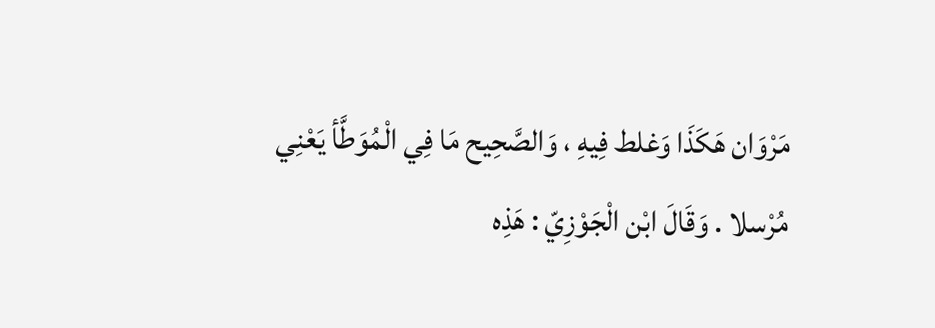مَرْوَان هَكَذَا وَغلط فِيهِ ، وَالصَّحِيح مَا فِي الْمُوَطَّأ يَعْنِي مُرْسلا . وَقَالَ ابْن الْجَوْزِيّ : هَذِه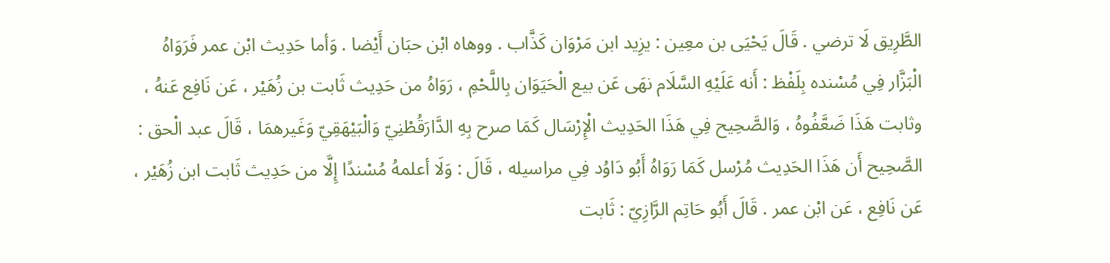الطَّرِيق لَا ترضي . قَالَ يَحْيَى بن معِين : يزِيد ابن مَرْوَان كَذَّاب . ووهاه ابْن حبَان أَيْضا . وَأما حَدِيث ابْن عمر فَرَوَاهُ الْبَزَّار فِي مُسْنده بِلَفْظ : أَنه عَلَيْهِ السَّلَام نهَى عَن بيع الْحَيَوَان بِاللَّحْمِ ، رَوَاهُ من حَدِيث ثَابت بن زُهَيْر ، عَن نَافِع عَنهُ ، وثابت هَذَا ضَعَّفُوهُ ، وَالصَّحِيح فِي هَذَا الحَدِيث الْإِرْسَال كَمَا صرح بِهِ الدَّارَقُطْنِيّ وَالْبَيْهَقِيّ وَغَيرهمَا ، قَالَ عبد الْحق : الصَّحِيح أَن هَذَا الحَدِيث مُرْسل كَمَا رَوَاهُ أَبُو دَاوُد فِي مراسيله ، قَالَ : وَلَا أعلمهُ مُسْندًا إِلَّا من حَدِيث ثَابت ابن زُهَيْر ، عَن نَافِع ، عَن ابْن عمر . قَالَ أَبُو حَاتِم الرَّازِيّ : ثَابت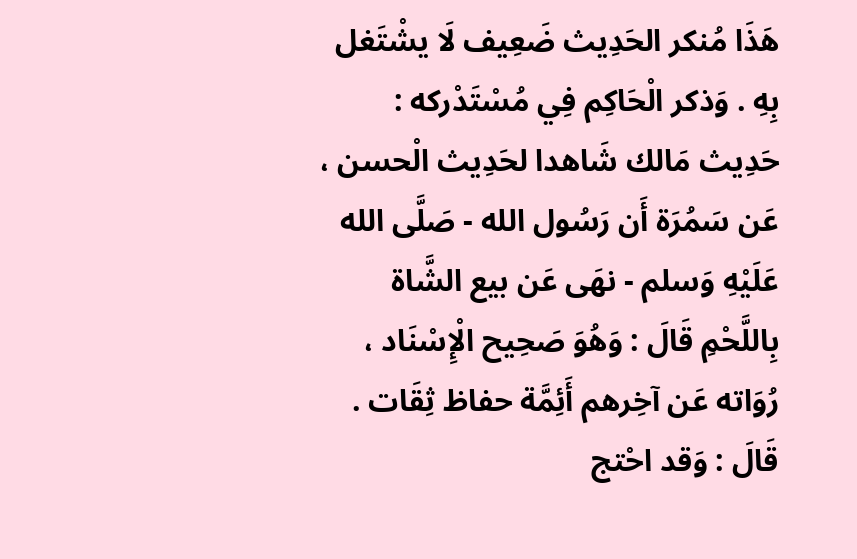هَذَا مُنكر الحَدِيث ضَعِيف لَا يشْتَغل بِهِ . وَذكر الْحَاكِم فِي مُسْتَدْركه : حَدِيث مَالك شَاهدا لحَدِيث الْحسن ، عَن سَمُرَة أَن رَسُول الله - صَلَّى الله عَلَيْهِ وَسلم - نهَى عَن بيع الشَّاة بِاللَّحْمِ قَالَ : وَهُوَ صَحِيح الْإِسْنَاد ، رُوَاته عَن آخِرهم أَئِمَّة حفاظ ثِقَات . قَالَ : وَقد احْتج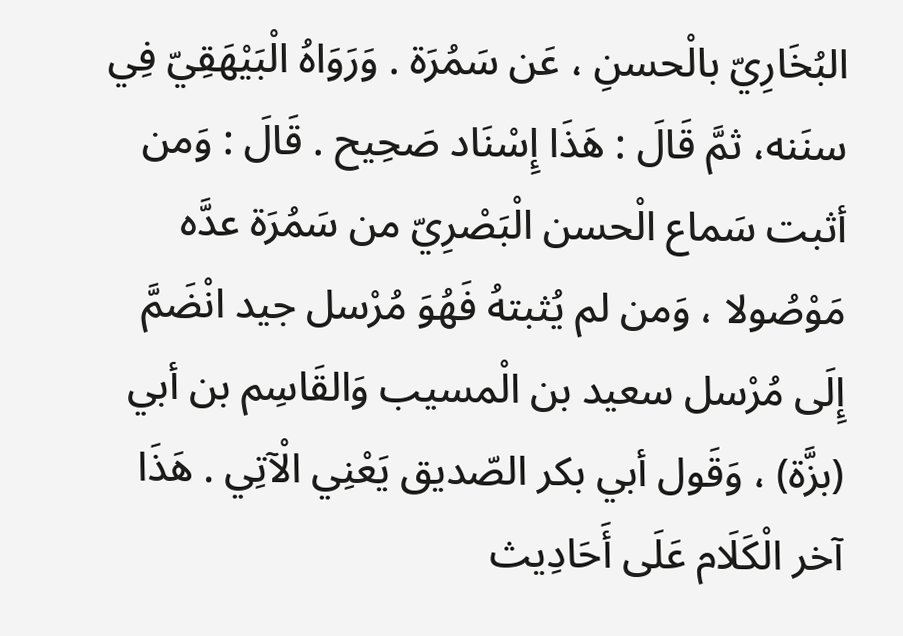البُخَارِيّ بالْحسنِ ، عَن سَمُرَة . وَرَوَاهُ الْبَيْهَقِيّ فِي سنَنه، ثمَّ قَالَ : هَذَا إِسْنَاد صَحِيح . قَالَ : وَمن أثبت سَماع الْحسن الْبَصْرِيّ من سَمُرَة عدَّه مَوْصُولا ، وَمن لم يُثبتهُ فَهُوَ مُرْسل جيد انْضَمَّ إِلَى مُرْسل سعيد بن الْمسيب وَالقَاسِم بن أبي (بزَّة) ، وَقَول أبي بكر الصّديق يَعْنِي الْآتِي . هَذَا آخر الْكَلَام عَلَى أَحَادِيث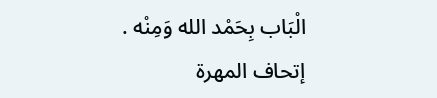الْبَاب بِحَمْد الله وَمِنْه .
إتحاف المهرة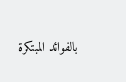بالفوائد المبتكرة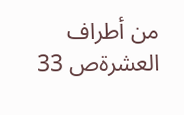من أطراف العشرةص 33